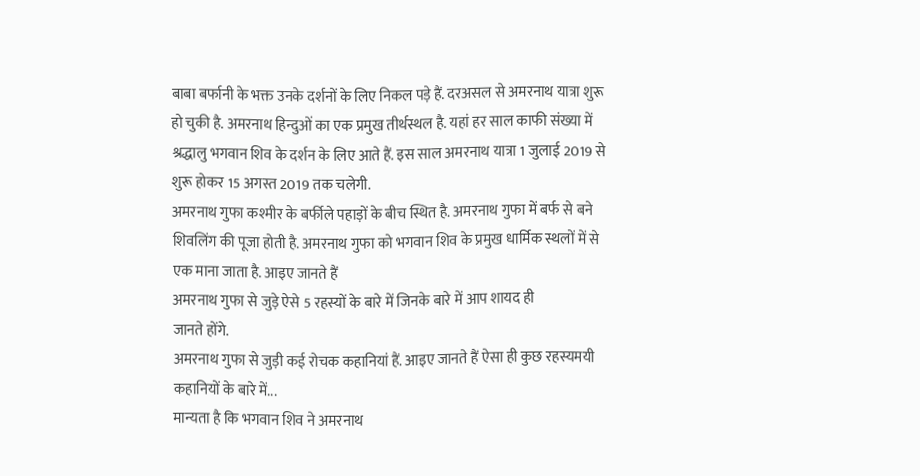बाबा बर्फानी के भक्त उनके दर्शनों के लिए निकल पड़े हैं. दरअसल से अमरनाथ यात्रा शुरू हो चुकी है. अमरनाथ हिन्दुओं का एक प्रमुख तीर्थस्थल है. यहां हर साल काफी संख्या में श्रद्धालु भगवान शिव के दर्शन के लिए आते हैं. इस साल अमरनाथ यात्रा 1 जुलाई 2019 से शुरू होकर 15 अगस्त 2019 तक चलेगी.
अमरनाथ गुफा कश्मीर के बर्फीले पहाड़ों के बीच स्थित है. अमरनाथ गुफा में बर्फ से बने शिवलिंग की पूजा होती है. अमरनाथ गुफा को भगवान शिव के प्रमुख धार्मिक स्थलों में से एक माना जाता है. आइए जानते हैं
अमरनाथ गुफा से जुड़े ऐसे 5 रहस्यों के बारे में जिनके बारे में आप शायद ही
जानते होंगे.
अमरनाथ गुफा से जुड़ी कई रोचक कहानियां हैं. आइए जानते हैं ऐसा ही कुछ रहस्यमयी कहानियों के बारे में...
मान्यता है कि भगवान शिव ने अमरनाथ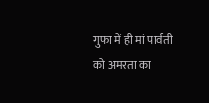गुफा में ही मां पार्वती को अमरता का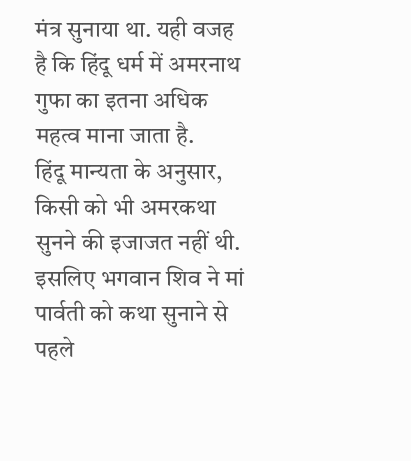मंत्र सुनाया था. यही वजह है कि हिंदू धर्म में अमरनाथ गुफा का इतना अधिक महत्व माना जाता है.
हिंदू मान्यता के अनुसार, किसी को भी अमरकथा सुनने की इजाजत नहीं थी. इसलिए भगवान शिव ने मां पार्वती को कथा सुनाने से पहले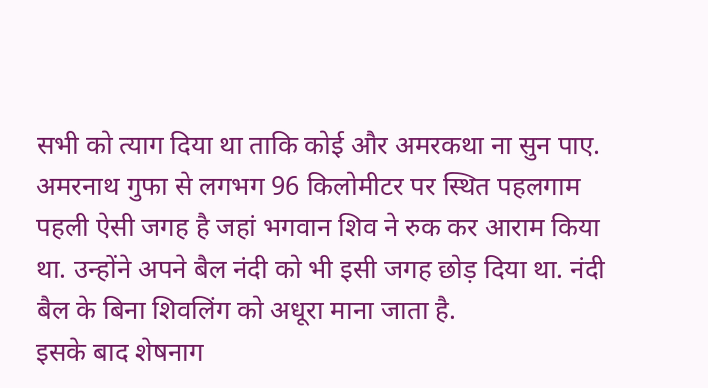सभी को त्याग दिया था ताकि कोई और अमरकथा ना सुन पाए.
अमरनाथ गुफा से लगभग 96 किलोमीटर पर स्थित पहलगाम पहली ऐसी जगह है जहां भगवान शिव ने रुक कर आराम किया था. उन्होंने अपने बैल नंदी को भी इसी जगह छोड़ दिया था. नंदी बैल के बिना शिवलिंग को अधूरा माना जाता है.
इसके बाद शेषनाग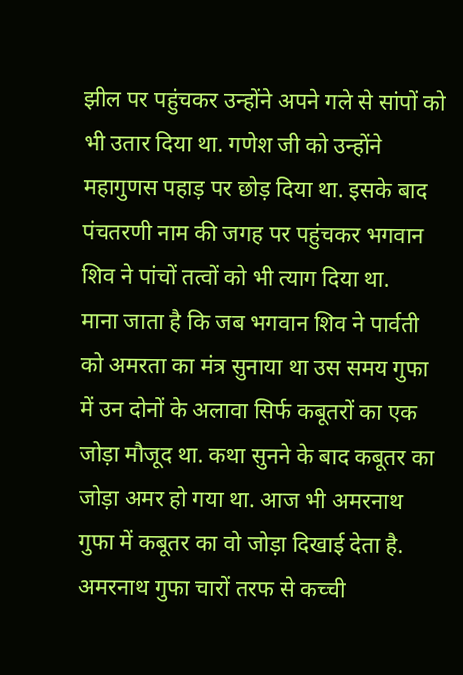झील पर पहुंचकर उन्होंने अपने गले से सांपों को भी उतार दिया था. गणेश जी को उन्होंने महागुणस पहाड़ पर छोड़ दिया था. इसके बाद पंचतरणी नाम की जगह पर पहुंचकर भगवान शिव ने पांचों तत्वों को भी त्याग दिया था.
माना जाता है कि जब भगवान शिव ने पार्वती को अमरता का मंत्र सुनाया था उस समय गुफा में उन दोनों के अलावा सिर्फ कबूतरों का एक जोड़ा मौजूद था. कथा सुनने के बाद कबूतर का जोड़ा अमर हो गया था. आज भी अमरनाथ गुफा में कबूतर का वो जोड़ा दिखाई देता है.
अमरनाथ गुफा चारों तरफ से कच्ची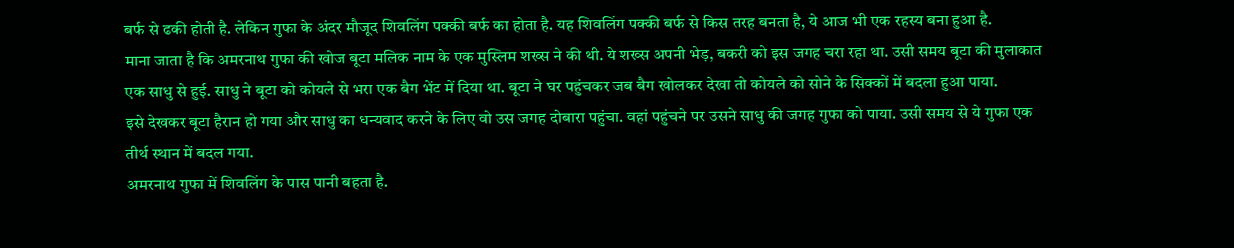बर्फ से ढकी होती है. लेकिन गुफा के अंदर मौजूद शिवलिंग पक्की बर्फ का होता है. यह शिवलिंग पक्की बर्फ से किस तरह बनता है, ये आज भी एक रहस्य बना हुआ है.
माना जाता है कि अमरनाथ गुफा की खोज बूटा मलिक नाम के एक मुस्लिम शख्स ने की थी. ये शख्स अपनी भेड़, बकरी को इस जगह चरा रहा था. उसी समय बूटा की मुलाकात एक साधु से हुई. साधु ने बूटा को कोयले से भरा एक बैग भेंट में दिया था. बूटा ने घर पहुंचकर जब बैग खोलकर देखा तो कोयले को सोने के सिक्कों में बदला हुआ पाया.
इसे देखकर बूटा हैरान हो गया और साधु का धन्यवाद करने के लिए वो उस जगह दोबारा पहुंचा. वहां पहुंचने पर उसने साधु की जगह गुफा को पाया. उसी समय से ये गुफा एक तीर्थ स्थान में बदल गया.
अमरनाथ गुफा में शिवलिंग के पास पानी बहता है.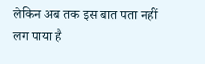लेकिन अब तक इस बात पता नहीं लग पाया है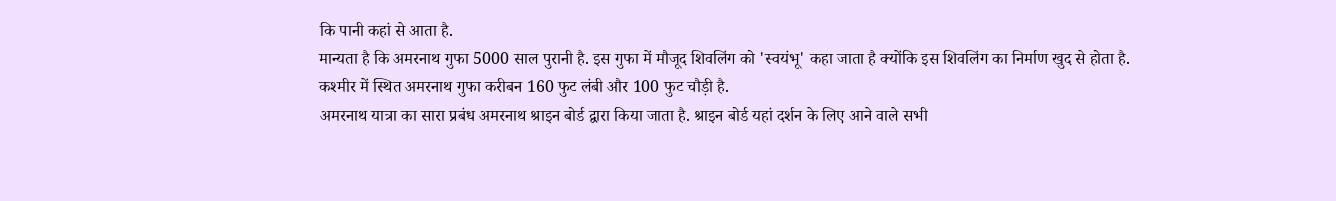कि पानी कहां से आता है.
मान्यता है कि अमरनाथ गुफा 5000 साल पुरानी है. इस गुफा में मौजूद शिवलिंग को 'स्वयंभू' कहा जाता है क्योंकि इस शिवलिंग का निर्माण खुद से होता है.
कश्मीर में स्थित अमरनाथ गुफा करीबन 160 फुट लंबी और 100 फुट चौड़ी है.
अमरनाथ यात्रा का सारा प्रबंध अमरनाथ श्राइन बोर्ड द्वारा किया जाता है. श्राइन बोर्ड यहां दर्शन के लिए आने वाले सभी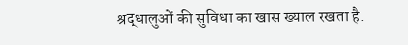श्रद्धालुओं की सुविधा का खास ख्याल रखता है.